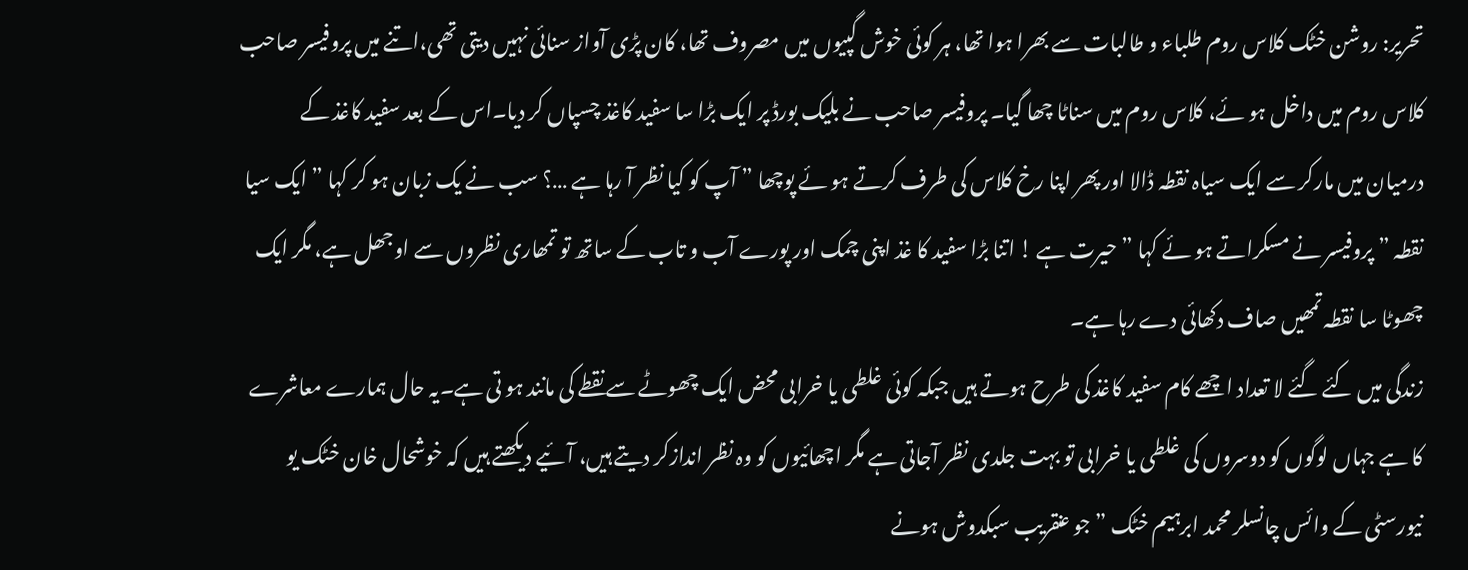تحریر: روشن خٹک کلاس روم طلباء و طالبات سے بھرا ہوا تھا، ہر کوئی خوش گپیوں میں مصروف تھا، کان پڑی آواز سنائی نہیں دیتی تھی،اتنے میں پروفیسر صاحب کلاس روم میں داخل ہو ئے، کلاس روم میں سناٹا چھا گیا۔ پروفیسر صاحب نے بلیک بورڈ پر ایک بڑا سا سفید کاغذ چسپاں کر دیا۔اس کے بعد سفید کاغذ کے درمیان میں مارکر سے ایک سیاہ نقطہ ڈالا اور پھر اپنا رخ کلاس کی طرف کرتے ہو ئے پوچھا ” آپ کو کیا نظر آ رہا ہے …؟ سب نے یک زبان ہو کر کہا ” ایک سیا نقطہ ” پروفیسر نے مسکراتے ہو ئے کہا ” حیرت ہے ! اتنا بڑا سفید کا غذ اپنی چمک اور پورے آب و تاب کے ساتھ تو تمھاری نظروں سے اوجھل ہے، مگر ایک چھوٹا سا نقطہ تمھیں صاف دکھائی دے رہا ہے۔
زندگی میں کئے گئے لا تعداد اچھے کام سفید کاغذ کی طرح ہوتے ہیں جبکہ کوئی غلطی یا خرابی محض ایک چھوٹے سے نقطے کی مانند ہو تی ہے۔یہ حال ہمارے معاشرے کا ہے جہاں لوگوں کو دوسروں کی غلطی یا خرابی تو بہت جلدی نظر آجاتی ہے مگر اچھائیوں کو وہ نظر اندازکر دیتے ہیں، آئیے دیکھتے ہیں کہ خوشحال خان خٹک یو نیورسٹی کے وائس چانسلر محمد ابرہیم خٹک ”جو عنقریب سبکدوش ہونے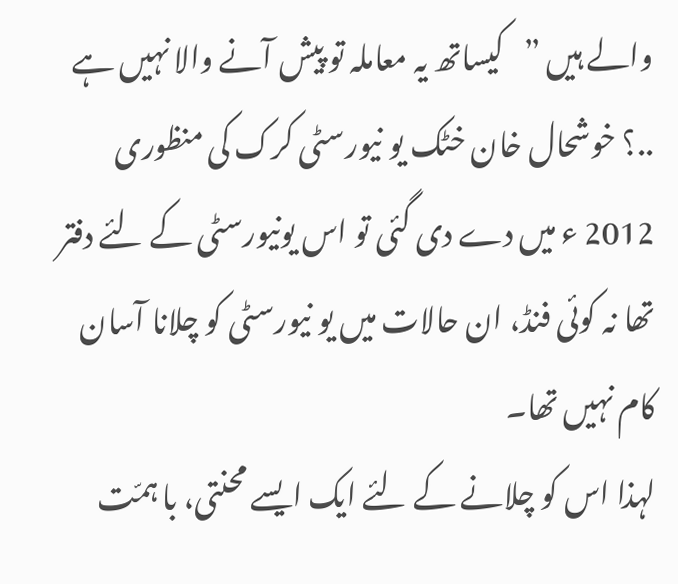والے ہیں ”کیساتھ یہ معاملہ تو پیش آنے والا نہیں ہے ..؟ خوشحال خان خٹک یو نیورسٹی کرک کی منظوری 2012 ء میں دے دی گئی تو اس یونیورسٹی کے لئے دفتر تھا نہ کوئی فنڈ، ان حالات میں یو نیورسٹی کو چلانا آسان کام نہیں تھا۔
لہذا اس کو چلانے کے لئے ایک ایسے محنتی، با ہمّت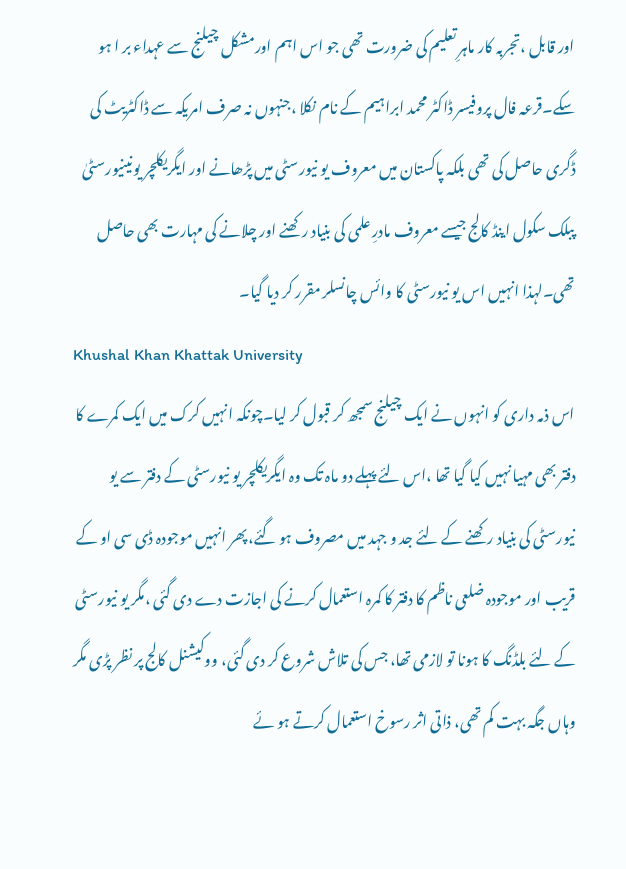اور قابل ،تجربہ کار ماہرِ تعلیم کی ضرورت تھی جو اس اہم اورمشکل چیلنج سے عہداء بر ا ہو سکے۔قرعہ فال پروفیسر ڈاکٹر محمد ابراہیم کے نام نکلا ،جنہوں نہ صرف امریکہ سے ڈاکٹریٹ کی ڈگری حاصل کی تھی بلکہ پاکستان میں معروف یو نیورسٹی میں پڑھانے اور ایگریکلچر یونینیورسٹیٰ پبلک سکول اینڈ کالج جیسے معروف مادرِ علمی کی بنیاد رکھنے اور چلانے کی مہارت بھی حاصل تھی۔لہذا انہیں اس یو نیورسٹی کا وائس چانسلر مقرر کر دیا گیا۔
Khushal Khan Khattak University
اس ذمہ داری کو انہوں نے ایک چیلنج سمجھ کر قبول کر لیا۔چونکہ انہیں کرک میں ایک کمرے کا دفتر بھی مہیا نہیں کیا گیا تھا ،اس لئے پہلے دو ماہ تک وہ ایگریکلچر یو نیورسٹی کے دفتر سے یو نیورسٹی کی بنیاد رکھنے کے لئے جد و جہد میں مصروف ہو گئے،پھر انہیں موجودہ ڈی سی او کے قریب اور موجودہ ضلعی ناظم کا دفتر کا کمرہ استعمال کرنے کی اجازت دے دی گئی ،مگر یو نیورسٹی کے لئے بلڈنگ کا ہونا تو لازمی تھا، جس کی تلاش شروع کر دی گئی، ووکیشنل کالج پر نظر پڑی مگر وہاں جگہ بہت کم تھی، ذاتی اثر رسوخ استعمال کرتے ہو ئے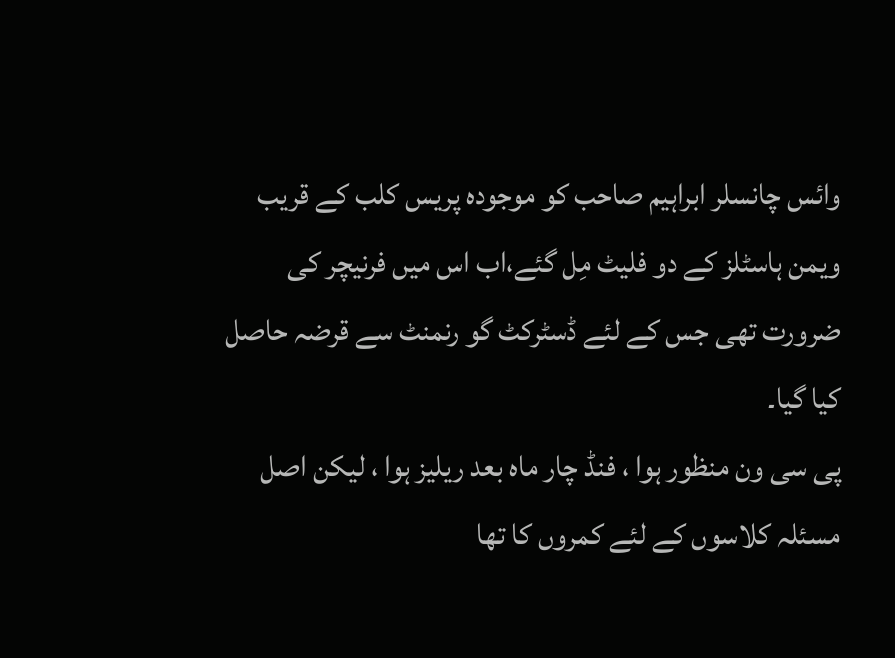وائس چانسلر ابراہیم صاحب کو موجودہ پریس کلب کے قریب ویمن ہاسٹلز کے دو فلیٹ مِل گئے،اب اس میں فرنیچر کی ضرورت تھی جس کے لئے ڈسٹرکٹ گو رنمنٹ سے قرضہ حاصل کیا گیا۔
پی سی ون منظور ہوا ، فنڈ چار ماہ بعد ریلیز ہوا ، لیکن اصل مسئلہ کلاسوں کے لئے کمروں کا تھا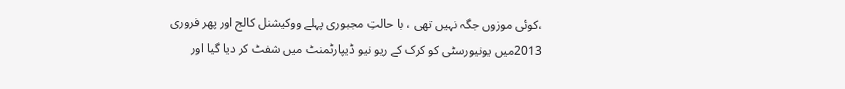،کوئی موزوں جگہ نہیں تھی ، با حالتِ مجبوری پہلے ووکیشنل کالج اور پھر فروری 2013میں یونیورسٹی کو کرک کے ریو نیو ڈیپارٹمنٹ میں شفٹ کر دیا گیا اور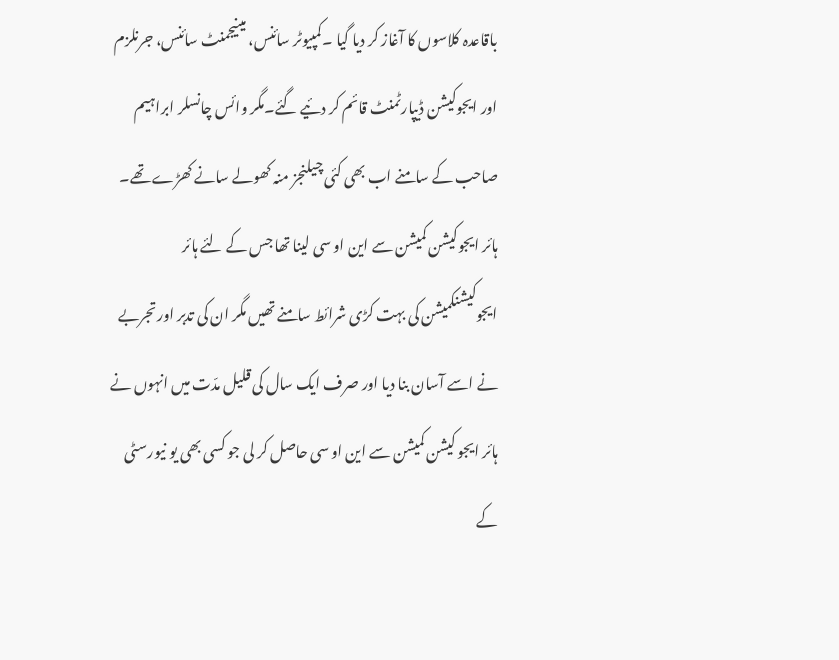باقاعدہ کلاسوں کا آغاز کر دیا گیا ۔کمپیوٹر سائنس، مینیجمنٹ سائنس، جرنلزم اور ایجوکیشن ڈیپارٹمنٹ قائم کر دئیے گئے۔مگر وائس چانسلر ابراہیم صاحب کے سامنے اب بھی کئی چیلنجز منہ کھولے سانے کھڑے تھے۔ ہائر ایجوکیشن کمیشن سے این او سی لینا تھا جس کے لئے ہائر ایجوکیشنکمیشن کی بہت کڑی شرائط سامنے تھیں مگر ان کی تدبر اور تجربے نے اسے آسان بنا دیا اور صرف ایک سال کی قلیل مدّت میں انہوں نے ہائر ایجو کیشن کمیشن سے این او سی حاصل کر لی جو کسی بھی یو نیورسٹی کے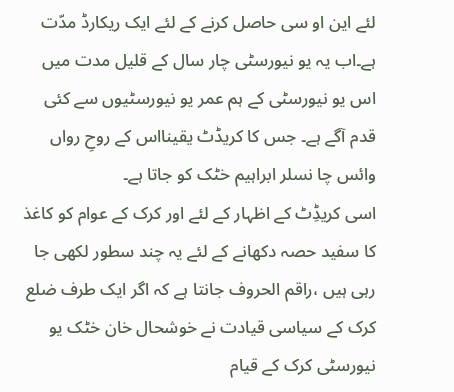لئے این او سی حاصل کرنے کے لئے ایک ریکارڈ مدّت ہے۔اب یہ یو نیورسٹی چار سال کے قلیل مدت میں اس یو نیورسٹی کے ہم عمر یو نیورسٹیوں سے کئی قدم آگے ہے۔ جس کا کریڈٹ یقینااس کے روحِ رواں وائس چا نسلر ابراہیم خٹک کو جاتا ہے۔
اسی کریڈِٹ کے اظہار کے لئے اور کرک کے عوام کو کاغذ کا سفید حصہ دکھانے کے لئے یہ چند سطور لکھی جا رہی ہیں ،راقم الحروف جانتا ہے کہ اگر ایک طرف ضلع کرک کے سیاسی قیادت نے خوشحال خان خٹک یو نیورسٹی کرک کے قیام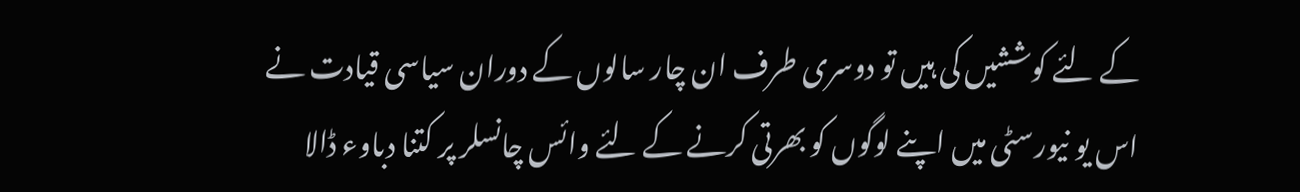کے لئے کوششیں کی ہیں تو دوسری طرف ان چار سالوں کے دوران سیاسی قیادت نے اس یو نیورسٹی میں اپنے لوگوں کو بھرتی کرنے کے لئے وائس چانسلر پر کتنا دباوء ڈالا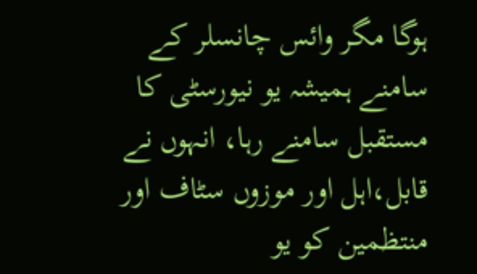ہوگا مگر وائس چانسلر کے سامنے ہمیشہ یو نیورسٹی کا مستقبل سامنے رہا، انہوں نے قابل،اہل اور موزوں سٹاف اور منتظمین کو یو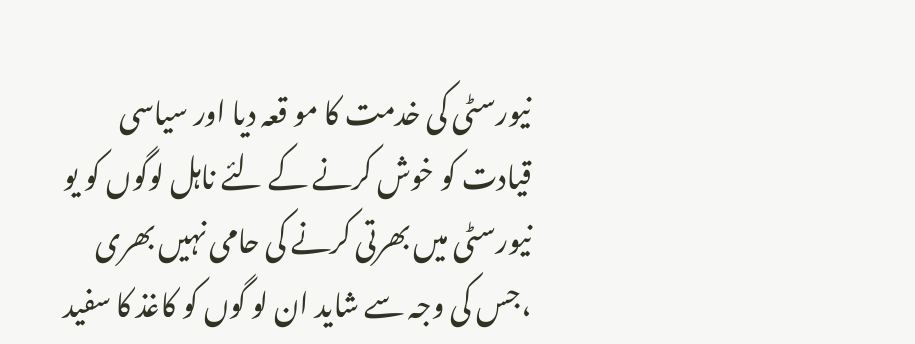نیورسٹی کی خدمت کا مو قعہ دیا اور سیاسی قیادت کو خوش کرنے کے لئے ناہل لوگوں کو یو نیورسٹی میں بھرتی کرنے کی حامی نہیں بھری ،جس کی وجہ سے شاید ان لو گوں کو کاغذ کا سفید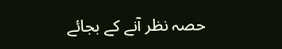حصہ نظر آنے کے بجائے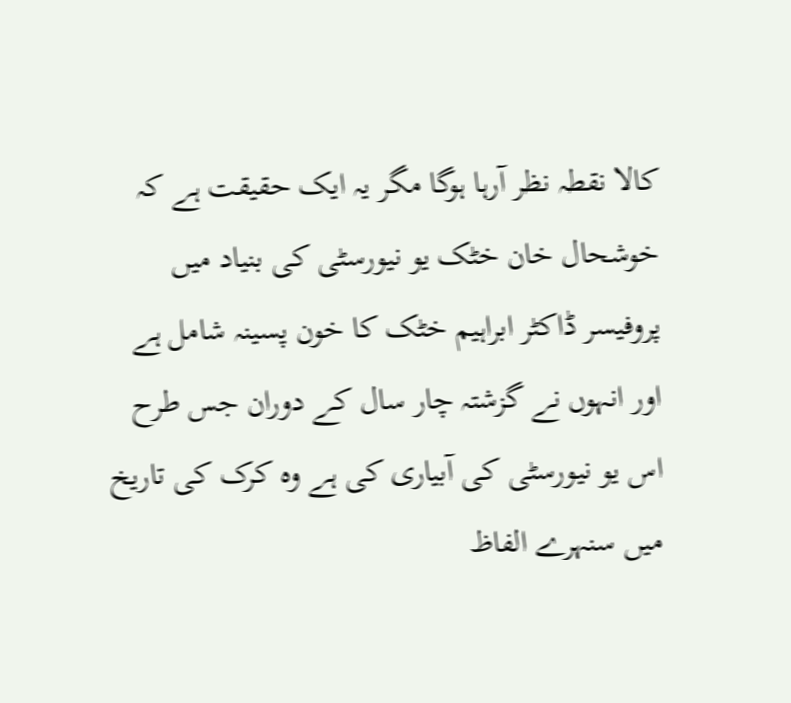کالا نقطہ نظر آرہا ہوگا مگر یہ ایک حقیقت ہے کہ خوشحال خان خٹک یو نیورسٹی کی بنیاد میں پروفیسر ڈاکٹر ابراہیم خٹک کا خون پسینہ شامل ہے اور انہوں نے گزشتہ چار سال کے دوران جس طرح اس یو نیورسٹی کی آبیاری کی ہے وہ کرک کی تاریخ میں سنہرے الفاظ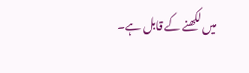میں لکھنے کے قابل ہے۔